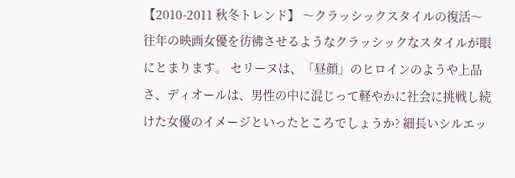【2010-2011 秋冬トレンド】 〜クラッシックスタイルの復活〜
往年の映画女優を彷彿させるようなクラッシックなスタイルが眼にとまります。 セリーヌは、「昼顔」のヒロインのようや上品さ、ディオールは、男性の中に混じって軽やかに社会に挑戦し続けた女優のイメージといったところでしょうか? 細長いシルエッ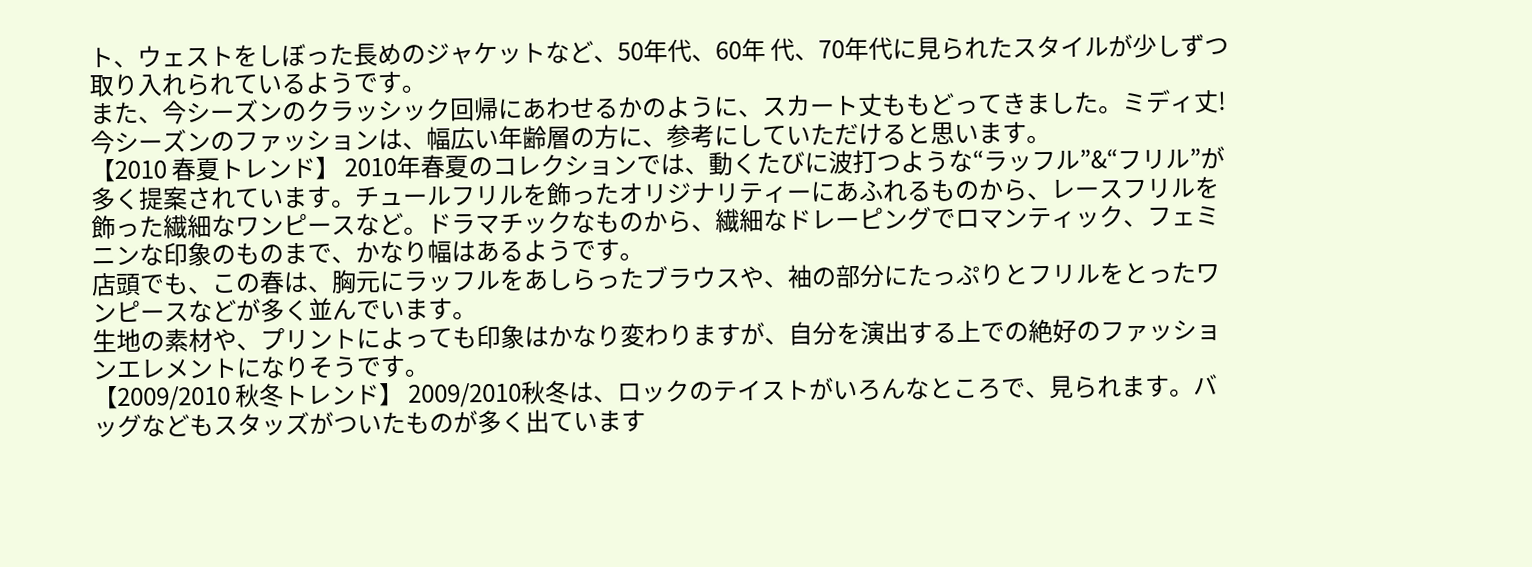ト、ウェストをしぼった長めのジャケットなど、50年代、60年 代、70年代に見られたスタイルが少しずつ取り入れられているようです。
また、今シーズンのクラッシック回帰にあわせるかのように、スカート丈ももどってきました。ミディ丈!
今シーズンのファッションは、幅広い年齢層の方に、参考にしていただけると思います。
【2010 春夏トレンド】 2010年春夏のコレクションでは、動くたびに波打つような“ラッフル”&“フリル”が多く提案されています。チュールフリルを飾ったオリジナリティーにあふれるものから、レースフリルを飾った繊細なワンピースなど。ドラマチックなものから、繊細なドレーピングでロマンティック、フェミニンな印象のものまで、かなり幅はあるようです。
店頭でも、この春は、胸元にラッフルをあしらったブラウスや、袖の部分にたっぷりとフリルをとったワンピースなどが多く並んでいます。
生地の素材や、プリントによっても印象はかなり変わりますが、自分を演出する上での絶好のファッションエレメントになりそうです。
【2009/2010 秋冬トレンド】 2009/2010秋冬は、ロックのテイストがいろんなところで、見られます。バッグなどもスタッズがついたものが多く出ています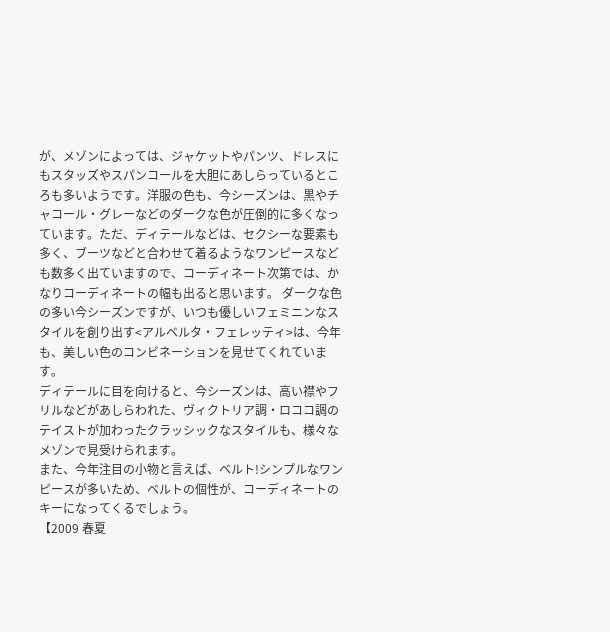が、メゾンによっては、ジャケットやパンツ、ドレスにもスタッズやスパンコールを大胆にあしらっているところも多いようです。洋服の色も、今シーズンは、黒やチャコール・グレーなどのダークな色が圧倒的に多くなっています。ただ、ディテールなどは、セクシーな要素も多く、ブーツなどと合わせて着るようなワンピースなども数多く出ていますので、コーディネート次第では、かなりコーディネートの幅も出ると思います。 ダークな色の多い今シーズンですが、いつも優しいフェミニンなスタイルを創り出す<アルベルタ・フェレッティ>は、今年も、美しい色のコンビネーションを見せてくれています。
ディテールに目を向けると、今シーズンは、高い襟やフリルなどがあしらわれた、ヴィクトリア調・ロココ調のテイストが加わったクラッシックなスタイルも、様々なメゾンで見受けられます。
また、今年注目の小物と言えば、ベルト!シンプルなワンピースが多いため、ベルトの個性が、コーディネートのキーになってくるでしょう。
【2009 春夏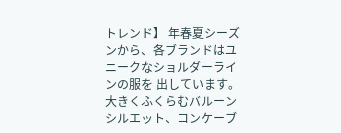トレンド】 年春夏シーズンから、各ブランドはユニークなショルダーラインの服を 出しています。大きくふくらむバルーンシルエット、コンケーブ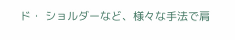ド・ ショルダーなど、様々な手法で肩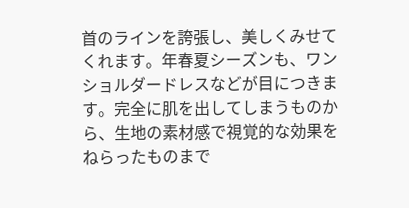首のラインを誇張し、美しくみせてくれます。年春夏シーズンも、ワンショルダードレスなどが目につきます。完全に肌を出してしまうものから、生地の素材感で視覚的な効果をねらったものまで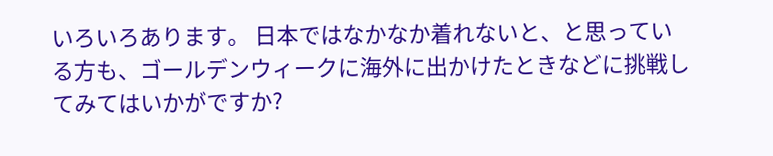いろいろあります。 日本ではなかなか着れないと、と思っている方も、ゴールデンウィークに海外に出かけたときなどに挑戦してみてはいかがですか?